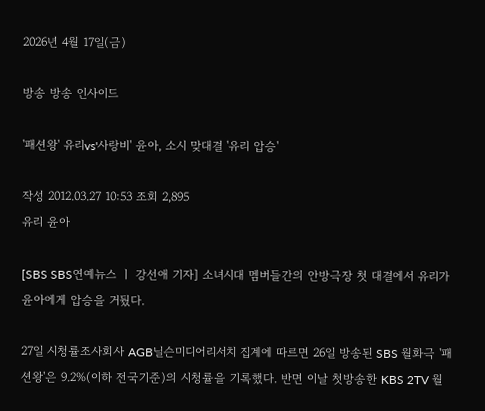2026년 4월 17일(금)

방송 방송 인사이드

'패션왕' 유리vs'사랑비' 윤아, 소시 맞대결 '유리 압승'

작성 2012.03.27 10:53 조회 2,895
유리 윤아

[SBS SBS연예뉴스 ㅣ 강선애 기자] 소녀시대 멤버들간의 안방극장 첫 대결에서 유리가 윤아에게 압승을 거뒀다.

27일 시청률조사회사 AGB닐슨미디어리서치 집계에 따르면 26일 방송된 SBS 월화극 '패션왕'은 9.2%(이하 전국기준)의 시청률을 기록했다. 반면 이날 첫방송한 KBS 2TV 월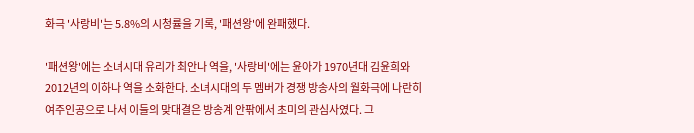화극 '사랑비'는 5.8%의 시청률을 기록, '패션왕'에 완패했다.

'패션왕'에는 소녀시대 유리가 최안나 역을, '사랑비'에는 윤아가 1970년대 김윤희와 2012년의 이하나 역을 소화한다. 소녀시대의 두 멤버가 경쟁 방송사의 월화극에 나란히 여주인공으로 나서 이들의 맞대결은 방송계 안팎에서 초미의 관심사였다. 그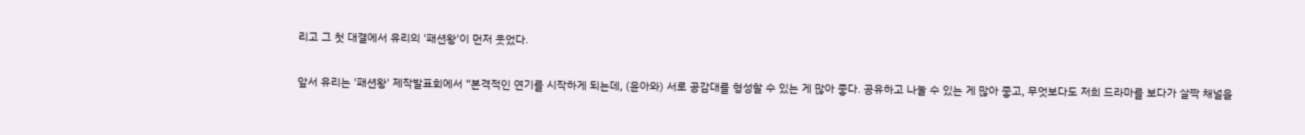리고 그 첫 대결에서 유리의 '패션왕'이 먼저 웃었다.

앞서 유리는 '패션왕' 제작발표회에서 “본격적인 연기를 시작하게 되는데, (윤아와) 서로 공감대를 형성할 수 있는 게 많아 좋다. 공유하고 나눌 수 있는 게 많아 좋고, 무엇보다도 저희 드라마를 보다가 살짝 채널을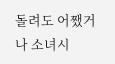돌려도 어쨌거나 소녀시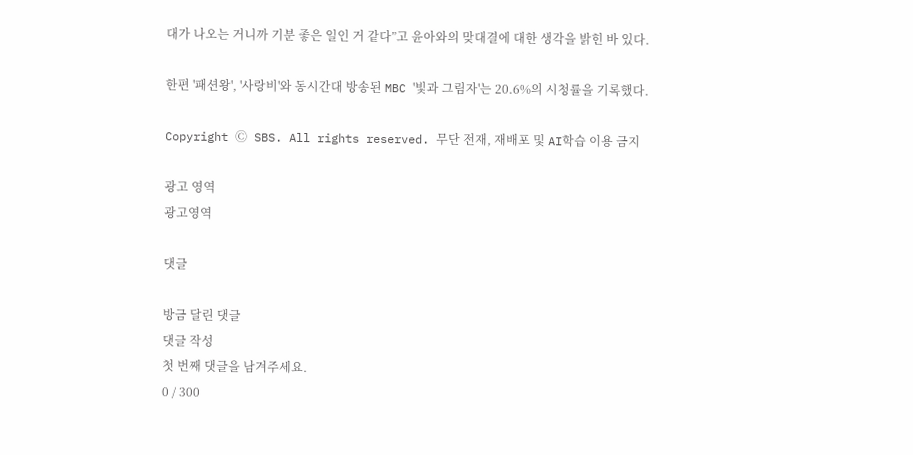대가 나오는 거니까 기분 좋은 일인 거 같다”고 윤아와의 맞대결에 대한 생각을 밝힌 바 있다.

한편 '패션왕', '사랑비'와 동시간대 방송된 MBC '빛과 그림자'는 20.6%의 시청률을 기록했다.

Copyright Ⓒ SBS. All rights reserved. 무단 전재, 재배포 및 AI학습 이용 금지

광고 영역
광고영역

댓글

방금 달린 댓글
댓글 작성
첫 번째 댓글을 남겨주세요.
0 / 300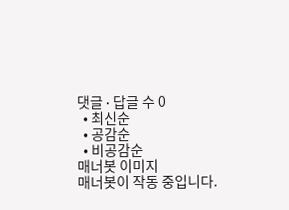댓글 ∙ 답글 수 0
  • 최신순
  • 공감순
  • 비공감순
매너봇 이미지
매너봇이 작동 중입니다.